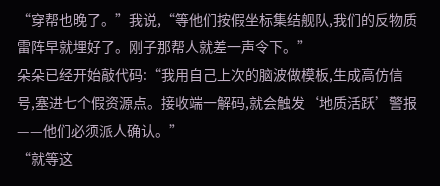“穿帮也晚了。”我说,“等他们按假坐标集结舰队,我们的反物质雷阵早就埋好了。刚子那帮人就差一声令下。”
朵朵已经开始敲代码:“我用自己上次的脑波做模板,生成高仿信号,塞进七个假资源点。接收端一解码,就会触发‘地质活跃’警报——他们必须派人确认。”
“就等这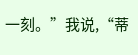一刻。”我说,“蒂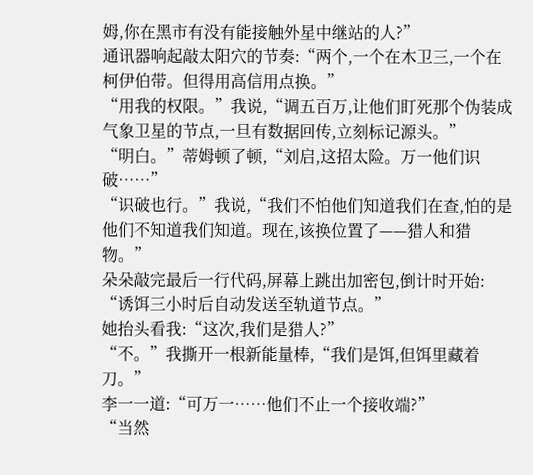姆,你在黑市有没有能接触外星中继站的人?”
通讯器响起敲太阳穴的节奏:“两个,一个在木卫三,一个在柯伊伯带。但得用高信用点换。”
“用我的权限。”我说,“调五百万,让他们盯死那个伪装成气象卫星的节点,一旦有数据回传,立刻标记源头。”
“明白。”蒂姆顿了顿,“刘启,这招太险。万一他们识破……”
“识破也行。”我说,“我们不怕他们知道我们在查,怕的是他们不知道我们知道。现在,该换位置了——猎人和猎物。”
朵朵敲完最后一行代码,屏幕上跳出加密包,倒计时开始:
“诱饵三小时后自动发送至轨道节点。”
她抬头看我:“这次,我们是猎人?”
“不。”我撕开一根新能量棒,“我们是饵,但饵里藏着刀。”
李一一道:“可万一……他们不止一个接收端?”
“当然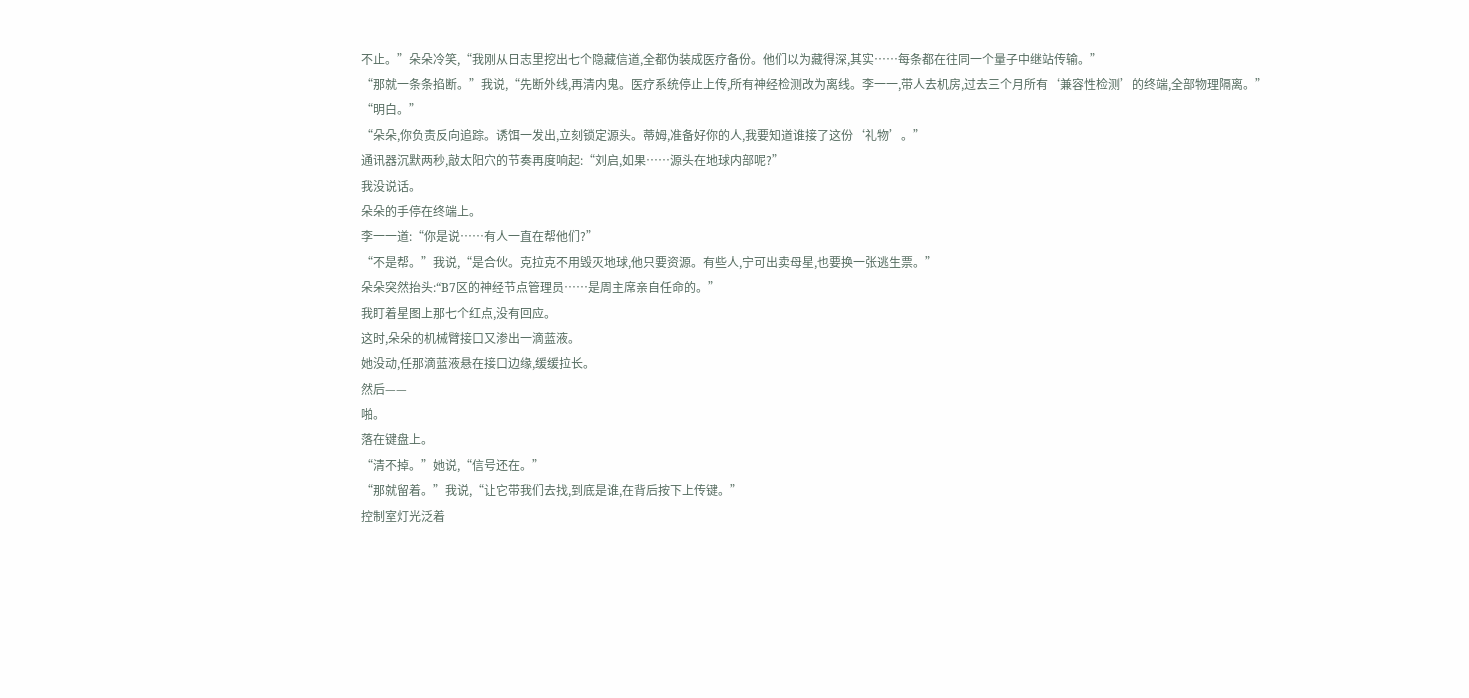不止。”朵朵冷笑,“我刚从日志里挖出七个隐藏信道,全都伪装成医疗备份。他们以为藏得深,其实……每条都在往同一个量子中继站传输。”
“那就一条条掐断。”我说,“先断外线,再清内鬼。医疗系统停止上传,所有神经检测改为离线。李一一,带人去机房,过去三个月所有‘兼容性检测’的终端,全部物理隔离。”
“明白。”
“朵朵,你负责反向追踪。诱饵一发出,立刻锁定源头。蒂姆,准备好你的人,我要知道谁接了这份‘礼物’。”
通讯器沉默两秒,敲太阳穴的节奏再度响起:“刘启,如果……源头在地球内部呢?”
我没说话。
朵朵的手停在终端上。
李一一道:“你是说……有人一直在帮他们?”
“不是帮。”我说,“是合伙。克拉克不用毁灭地球,他只要资源。有些人,宁可出卖母星,也要换一张逃生票。”
朵朵突然抬头:“B7区的神经节点管理员……是周主席亲自任命的。”
我盯着星图上那七个红点,没有回应。
这时,朵朵的机械臂接口又渗出一滴蓝液。
她没动,任那滴蓝液悬在接口边缘,缓缓拉长。
然后——
啪。
落在键盘上。
“清不掉。”她说,“信号还在。”
“那就留着。”我说,“让它带我们去找,到底是谁,在背后按下上传键。”
控制室灯光泛着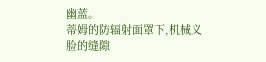幽蓝。
蒂姆的防辐射面罩下,机械义脸的缝隙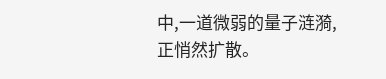中,一道微弱的量子涟漪,正悄然扩散。